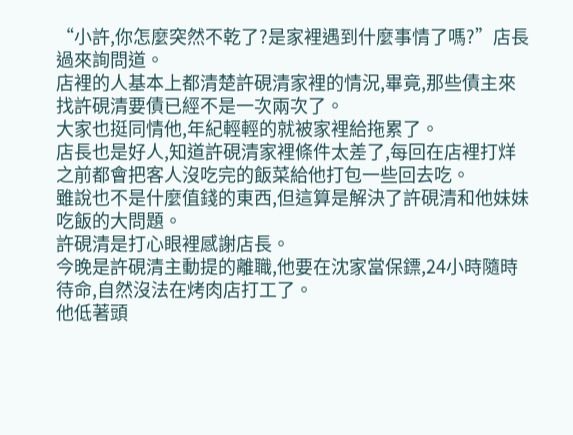“小許,你怎麼突然不乾了?是家裡遇到什麼事情了嗎?”店長過來詢問道。
店裡的人基本上都清楚許硯清家裡的情況,畢竟,那些債主來找許硯清要債已經不是一次兩次了。
大家也挺同情他,年紀輕輕的就被家裡給拖累了。
店長也是好人,知道許硯清家裡條件太差了,每回在店裡打烊之前都會把客人沒吃完的飯菜給他打包一些回去吃。
雖說也不是什麼值錢的東西,但這算是解決了許硯清和他妹妹吃飯的大問題。
許硯清是打心眼裡感謝店長。
今晚是許硯清主動提的離職,他要在沈家當保鏢,24小時隨時待命,自然沒法在烤肉店打工了。
他低著頭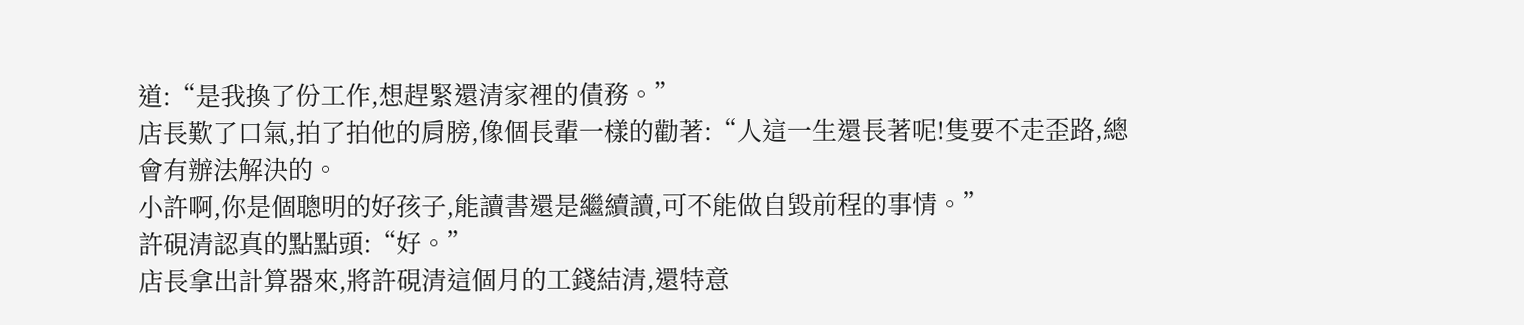道:“是我換了份工作,想趕緊還清家裡的債務。”
店長歎了口氣,拍了拍他的肩膀,像個長輩一樣的勸著:“人這一生還長著呢!隻要不走歪路,總會有辦法解決的。
小許啊,你是個聰明的好孩子,能讀書還是繼續讀,可不能做自毀前程的事情。”
許硯清認真的點點頭:“好。”
店長拿出計算器來,將許硯清這個月的工錢結清,還特意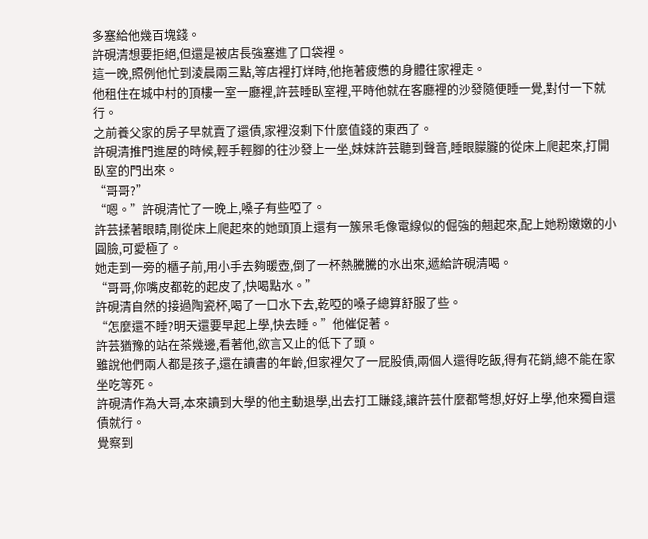多塞給他幾百塊錢。
許硯清想要拒絕,但還是被店長強塞進了口袋裡。
這一晚,照例他忙到淩晨兩三點,等店裡打烊時,他拖著疲憊的身體往家裡走。
他租住在城中村的頂樓一室一廳裡,許芸睡臥室裡,平時他就在客廳裡的沙發隨便睡一覺,對付一下就行。
之前養父家的房子早就賣了還債,家裡沒剩下什麼值錢的東西了。
許硯清推門進屋的時候,輕手輕腳的往沙發上一坐,妹妹許芸聽到聲音,睡眼朦朧的從床上爬起來,打開臥室的門出來。
“哥哥?”
“嗯。”許硯清忙了一晚上,嗓子有些啞了。
許芸揉著眼睛,剛從床上爬起來的她頭頂上還有一簇呆毛像電線似的倔強的翹起來,配上她粉嫩嫩的小圓臉,可愛極了。
她走到一旁的櫃子前,用小手去夠暖壺,倒了一杯熱騰騰的水出來,遞給許硯清喝。
“哥哥,你嘴皮都乾的起皮了,快喝點水。”
許硯清自然的接過陶瓷杯,喝了一口水下去,乾啞的嗓子總算舒服了些。
“怎麼還不睡?明天還要早起上學,快去睡。”他催促著。
許芸猶豫的站在茶幾邊,看著他,欲言又止的低下了頭。
雖說他們兩人都是孩子,還在讀書的年齡,但家裡欠了一屁股債,兩個人還得吃飯,得有花銷,總不能在家坐吃等死。
許硯清作為大哥,本來讀到大學的他主動退學,出去打工賺錢,讓許芸什麼都彆想,好好上學,他來獨自還債就行。
覺察到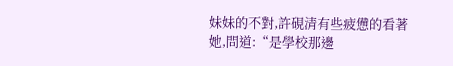妹妹的不對,許硯清有些疲憊的看著她,問道:“是學校那邊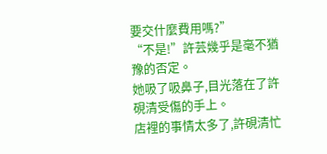要交什麼費用嗎?”
“不是!”許芸幾乎是毫不猶豫的否定。
她吸了吸鼻子,目光落在了許硯清受傷的手上。
店裡的事情太多了,許硯清忙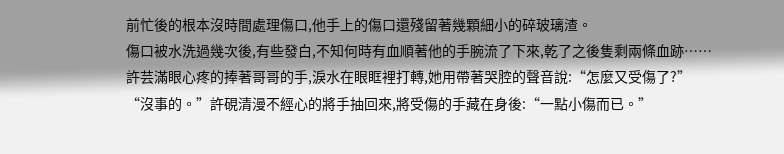前忙後的根本沒時間處理傷口,他手上的傷口還殘留著幾顆細小的碎玻璃渣。
傷口被水洗過幾次後,有些發白,不知何時有血順著他的手腕流了下來,乾了之後隻剩兩條血跡……
許芸滿眼心疼的捧著哥哥的手,淚水在眼眶裡打轉,她用帶著哭腔的聲音說:“怎麼又受傷了?”
“沒事的。”許硯清漫不經心的將手抽回來,將受傷的手藏在身後:“一點小傷而已。”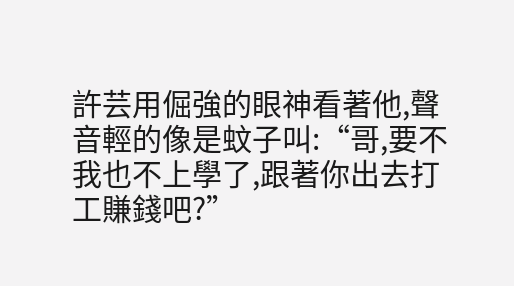許芸用倔強的眼神看著他,聲音輕的像是蚊子叫:“哥,要不我也不上學了,跟著你出去打工賺錢吧?”